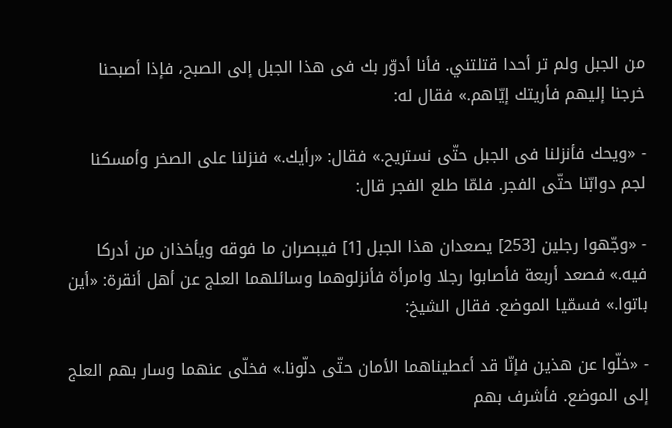من الجبل ولم تر أحدا قتلتني. فأنا أدوّر بك فى هذا الجبل إلى الصبح، فإذا أصبحنا خرجنا إليهم فأريتك إيّاهم.» فقال له:

- «ويحك فأنزلنا فى الجبل حتّى نستريح.» فقال: «رأيك.» فنزلنا على الصخر وأمسكنا لجم دوابّنا حتّى الفجر. فلمّا طلع الفجر قال:

- «وجّهوا رجلين [253] يصعدان هذا الجبل [1] فيبصران ما فوقه ويأخذان من أدركا فيه.» فصعد أربعة فأصابوا رجلا وامرأة فأنزلوهما وسائلهما العلج عن أهل أنقرة: «أين باتوا.» فسمّيا الموضع. فقال الشيخ:

- «خلّوا عن هذين فإنّا قد أعطيناهما الأمان حتّى دلّونا.» فخلّى عنهما وسار بهم العلج إلى الموضع. فأشرف بهم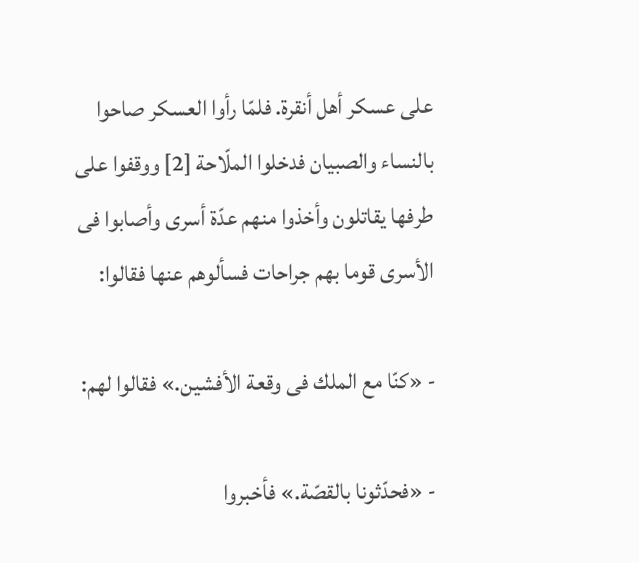على عسكر أهل أنقرة. فلمّا رأوا العسكر صاحوا بالنساء والصبيان فدخلوا الملّاحة [2] ووقفوا على طرفها يقاتلون وأخذوا منهم عدّة أسرى وأصابوا فى الأسرى قوما بهم جراحات فسألوهم عنها فقالوا:

- «كنّا مع الملك فى وقعة الأفشين.» فقالوا لهم:

- «فحدّثونا بالقصّة.» فأخبروا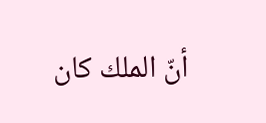أنّ الملك كان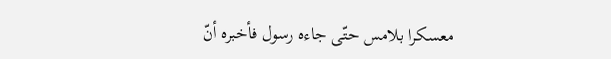معسكرا بلامس حتّى جاءه رسول فأخبره أنّ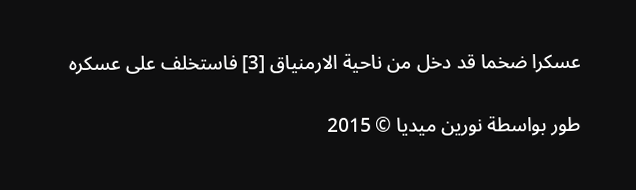عسكرا ضخما قد دخل من ناحية الارمنياق [3] فاستخلف على عسكره

طور بواسطة نورين ميديا © 2015